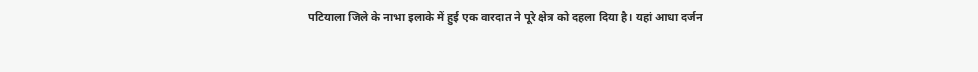पटियाला जिले के नाभा इलाके में हुई एक वारदात ने पूरे क्षेत्र को दहला दिया है। यहां आधा दर्जन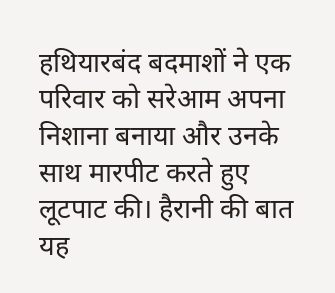हथियारबंद बदमाशों ने एक परिवार को सरेआम अपना निशाना बनाया और उनके साथ मारपीट करते हुए लूटपाट की। हैरानी की बात यह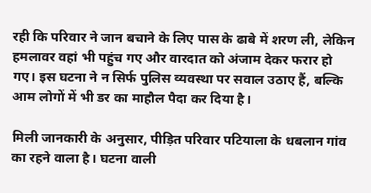रही कि परिवार ने जान बचाने के लिए पास के ढाबे में शरण ली, लेकिन हमलावर वहां भी पहुंच गए और वारदात को अंजाम देकर फरार हो गए। इस घटना ने न सिर्फ पुलिस व्यवस्था पर सवाल उठाए हैं, बल्कि आम लोगों में भी डर का माहौल पैदा कर दिया है।

मिली जानकारी के अनुसार, पीड़ित परिवार पटियाला के धबलान गांव का रहने वाला है। घटना वाली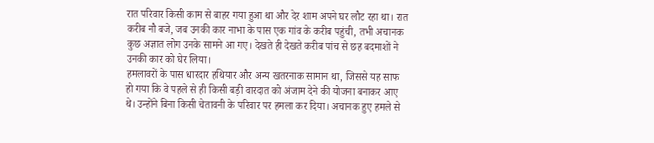रात परिवार किसी काम से बाहर गया हुआ था और देर शाम अपने घर लौट रहा था। रात करीब नौ बजे, जब उनकी कार नाभा के पास एक गांव के करीब पहुंची, तभी अचानक कुछ अज्ञात लोग उनके सामने आ गए। देखते ही देखते करीब पांच से छह बदमाशों ने उनकी कार को घेर लिया।
हमलावरों के पास धारदार हथियार और अन्य खतरनाक सामान था, जिससे यह साफ हो गया कि वे पहले से ही किसी बड़ी वारदात को अंजाम देने की योजना बनाकर आए थे। उन्होंने बिना किसी चेतावनी के परिवार पर हमला कर दिया। अचानक हुए हमले से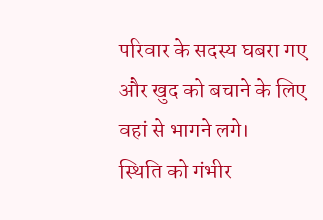परिवार के सदस्य घबरा गए और खुद को बचाने के लिए वहां से भागने लगे।
स्थिति को गंभीर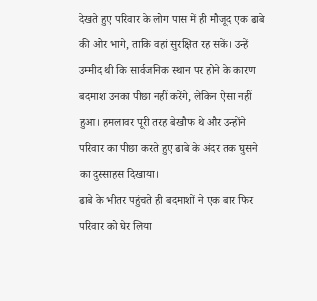देखते हुए परिवार के लोग पास में ही मौजूद एक ढाबे की ओर भागे, ताकि वहां सुरक्षित रह सकें। उन्हें उम्मीद थी कि सार्वजनिक स्थान पर होने के कारण बदमाश उनका पीछा नहीं करेंगे, लेकिन ऐसा नहीं हुआ। हमलावर पूरी तरह बेखौफ थे और उन्होंने परिवार का पीछा करते हुए ढाबे के अंदर तक घुसने का दुस्साहस दिखाया।
ढाबे के भीतर पहुंचते ही बदमाशों ने एक बार फिर परिवार को घेर लिया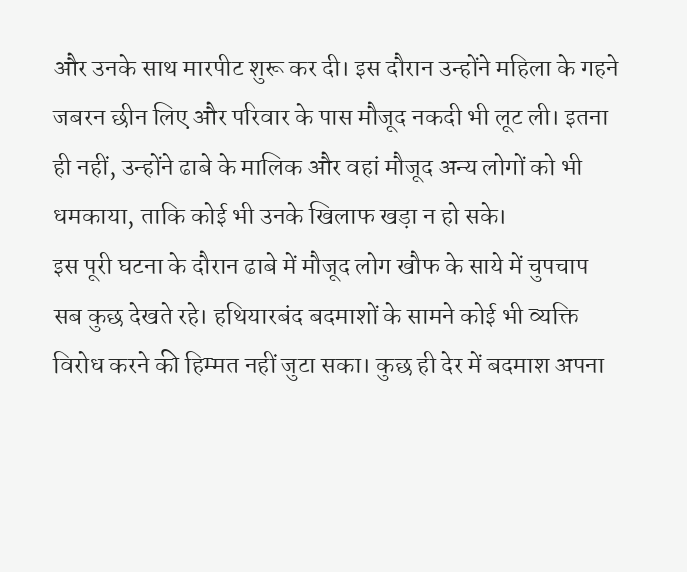और उनके साथ मारपीट शुरू कर दी। इस दौरान उन्होंने महिला के गहने जबरन छीन लिए और परिवार के पास मौजूद नकदी भी लूट ली। इतना ही नहीं, उन्होंने ढाबे के मालिक और वहां मौजूद अन्य लोगों को भी धमकाया, ताकि कोई भी उनके खिलाफ खड़ा न हो सके।
इस पूरी घटना के दौरान ढाबे में मौजूद लोग खौफ के साये में चुपचाप सब कुछ देखते रहे। हथियारबंद बदमाशों के सामने कोई भी व्यक्ति विरोध करने की हिम्मत नहीं जुटा सका। कुछ ही देर में बदमाश अपना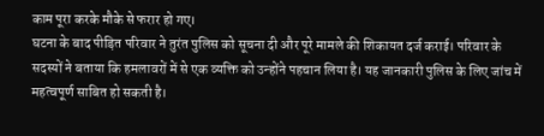काम पूरा करके मौके से फरार हो गए।
घटना के बाद पीड़ित परिवार ने तुरंत पुलिस को सूचना दी और पूरे मामले की शिकायत दर्ज कराई। परिवार के सदस्यों ने बताया कि हमलावरों में से एक व्यक्ति को उन्होंने पहचान लिया है। यह जानकारी पुलिस के लिए जांच में महत्वपूर्ण साबित हो सकती है।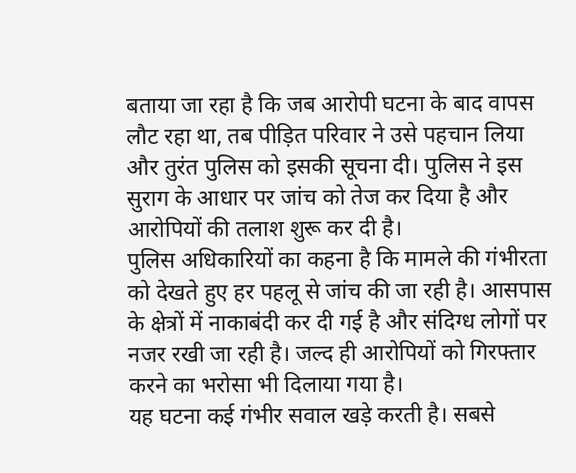बताया जा रहा है कि जब आरोपी घटना के बाद वापस लौट रहा था, तब पीड़ित परिवार ने उसे पहचान लिया और तुरंत पुलिस को इसकी सूचना दी। पुलिस ने इस सुराग के आधार पर जांच को तेज कर दिया है और आरोपियों की तलाश शुरू कर दी है।
पुलिस अधिकारियों का कहना है कि मामले की गंभीरता को देखते हुए हर पहलू से जांच की जा रही है। आसपास के क्षेत्रों में नाकाबंदी कर दी गई है और संदिग्ध लोगों पर नजर रखी जा रही है। जल्द ही आरोपियों को गिरफ्तार करने का भरोसा भी दिलाया गया है।
यह घटना कई गंभीर सवाल खड़े करती है। सबसे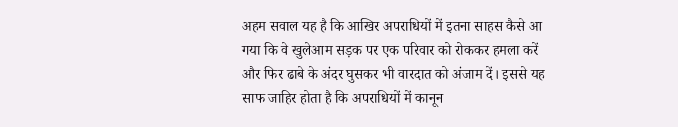अहम सवाल यह है कि आखिर अपराधियों में इतना साहस कैसे आ गया कि वे खुलेआम सड़क पर एक परिवार को रोककर हमला करें और फिर ढाबे के अंदर घुसकर भी वारदात को अंजाम दें। इससे यह साफ जाहिर होता है कि अपराधियों में कानून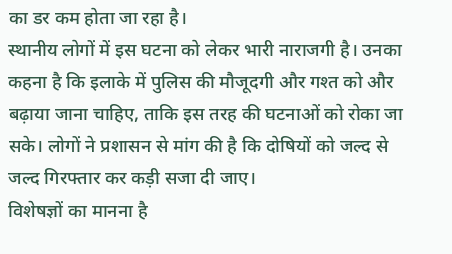का डर कम होता जा रहा है।
स्थानीय लोगों में इस घटना को लेकर भारी नाराजगी है। उनका कहना है कि इलाके में पुलिस की मौजूदगी और गश्त को और बढ़ाया जाना चाहिए, ताकि इस तरह की घटनाओं को रोका जा सके। लोगों ने प्रशासन से मांग की है कि दोषियों को जल्द से जल्द गिरफ्तार कर कड़ी सजा दी जाए।
विशेषज्ञों का मानना है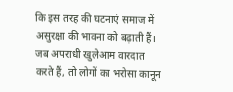कि इस तरह की घटनाएं समाज में असुरक्षा की भावना को बढ़ाती हैं। जब अपराधी खुलेआम वारदात करते हैं, तो लोगों का भरोसा कानून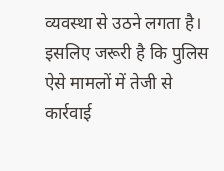व्यवस्था से उठने लगता है। इसलिए जरूरी है कि पुलिस ऐसे मामलों में तेजी से कार्रवाई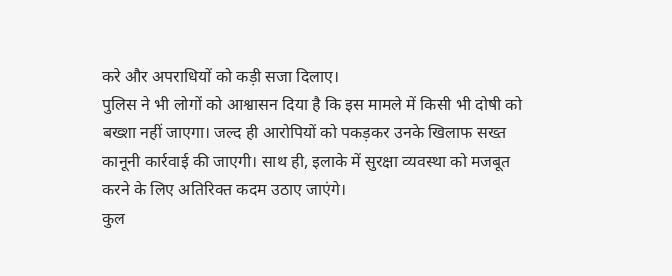करे और अपराधियों को कड़ी सजा दिलाए।
पुलिस ने भी लोगों को आश्वासन दिया है कि इस मामले में किसी भी दोषी को बख्शा नहीं जाएगा। जल्द ही आरोपियों को पकड़कर उनके खिलाफ सख्त कानूनी कार्रवाई की जाएगी। साथ ही, इलाके में सुरक्षा व्यवस्था को मजबूत करने के लिए अतिरिक्त कदम उठाए जाएंगे।
कुल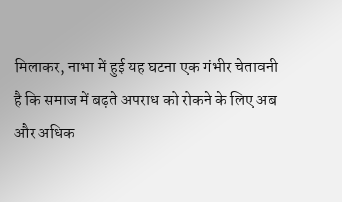मिलाकर, नाभा में हुई यह घटना एक गंभीर चेतावनी है कि समाज में बढ़ते अपराध को रोकने के लिए अब और अधिक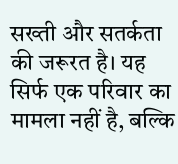सख्ती और सतर्कता की जरूरत है। यह सिर्फ एक परिवार का मामला नहीं है, बल्कि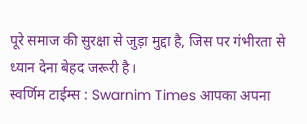पूरे समाज की सुरक्षा से जुड़ा मुद्दा है, जिस पर गंभीरता से ध्यान देना बेहद जरूरी है।
स्वर्णिम टाईम्स : Swarnim Times आपका अपना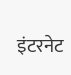इंटरनेट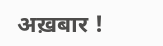अख़बार !